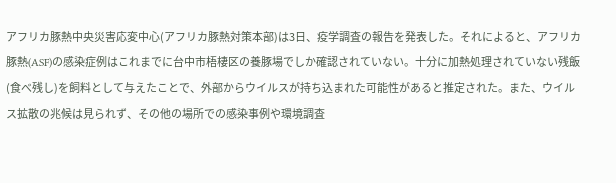アフリカ豚熱中央災害応変中心(アフリカ豚熱対策本部)は3日、疫学調査の報告を発表した。それによると、アフリカ豚熱(ASF)の感染症例はこれまでに台中市梧棲区の養豚場でしか確認されていない。十分に加熱処理されていない残飯(食べ残し)を飼料として与えたことで、外部からウイルスが持ち込まれた可能性があると推定された。また、ウイルス拡散の兆候は見られず、その他の場所での感染事例や環境調査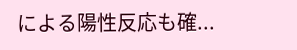による陽性反応も確...